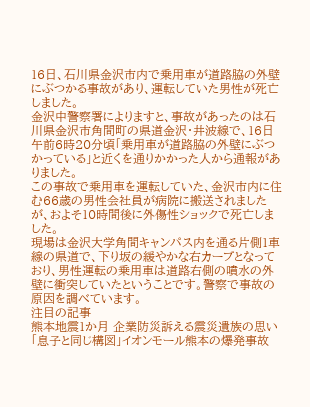16日、石川県金沢市内で乗用車が道路脇の外壁にぶつかる事故があり、運転していた男性が死亡しました。
金沢中警察署によりますと、事故があったのは石川県金沢市角間町の県道金沢・井波線で、16日午前6時20分頃「乗用車が道路脇の外壁にぶつかっている」と近くを通りかかった人から通報がありました。
この事故で乗用車を運転していた、金沢市内に住む66歳の男性会社員が病院に搬送されましたが、およそ10時間後に外傷性ショックで死亡しました。
現場は金沢大学角間キャンパス内を通る片側1車線の県道で、下り坂の緩やかな右カーブとなっており、男性運転の乗用車は道路右側の噴水の外壁に衝突していたということです。警察で事故の原因を調べています。
注目の記事
熊本地震1か月 企業防災訴える震災遺族の思い「息子と同じ構図」イオンモール熊本の爆発事故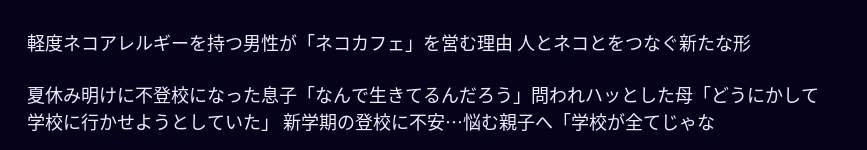軽度ネコアレルギーを持つ男性が「ネコカフェ」を営む理由 人とネコとをつなぐ新たな形

夏休み明けに不登校になった息子「なんで生きてるんだろう」問われハッとした母「どうにかして学校に行かせようとしていた」 新学期の登校に不安…悩む親子へ「学校が全てじゃな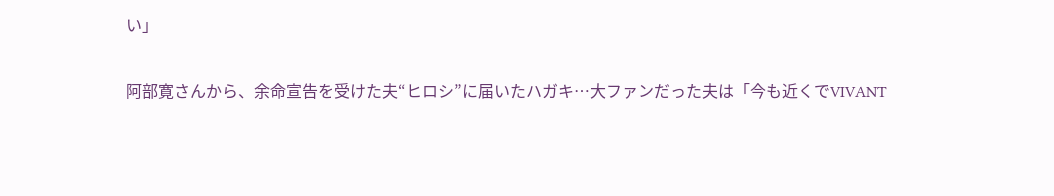い」

阿部寛さんから、余命宣告を受けた夫“ヒロシ”に届いたハガキ…大ファンだった夫は「今も近くでVIVANT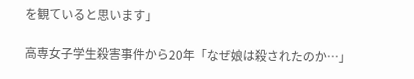を観ていると思います」

高専女子学生殺害事件から20年「なぜ娘は殺されたのか…」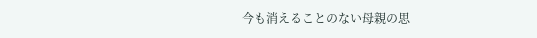今も消えることのない母親の思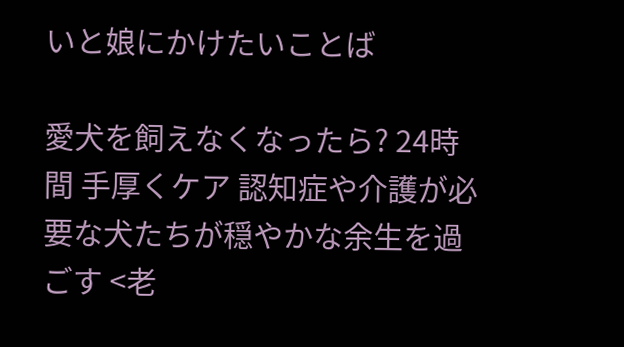いと娘にかけたいことば

愛犬を飼えなくなったら? 24時間 手厚くケア 認知症や介護が必要な犬たちが穏やかな余生を過ごす <老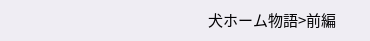犬ホーム物語>前編